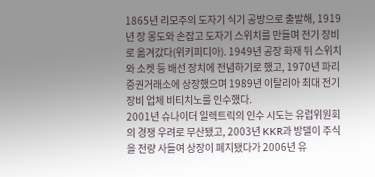1865년 리모주의 도자기 식기 공방으로 출발해, 1919년 장 몽도와 손잡고 도자기 스위치를 만들며 전기 장비로 옮겨갔다(위키피디아). 1949년 공장 화재 뒤 스위치와 소켓 등 배선 장치에 전념하기로 했고, 1970년 파리 증권거래소에 상장했으며 1989년 이탈리아 최대 전기 장비 업체 비티치노를 인수했다.
2001년 슈나이더 일렉트릭의 인수 시도는 유럽위원회의 경쟁 우려로 무산됐고, 2003년 KKR과 방델이 주식을 전량 사들여 상장이 폐지됐다가 2006년 유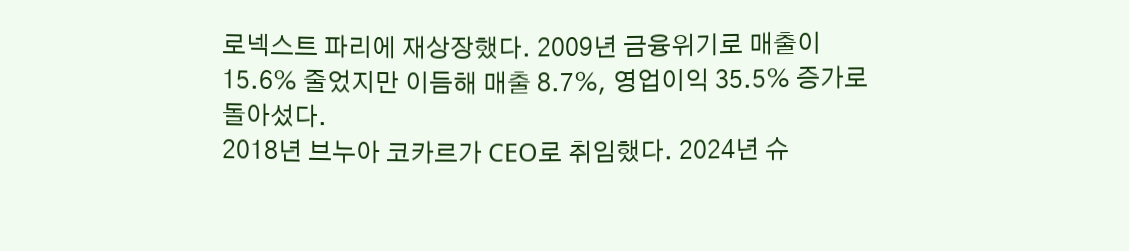로넥스트 파리에 재상장했다. 2009년 금융위기로 매출이 15.6% 줄었지만 이듬해 매출 8.7%, 영업이익 35.5% 증가로 돌아섰다.
2018년 브누아 코카르가 CEO로 취임했다. 2024년 슈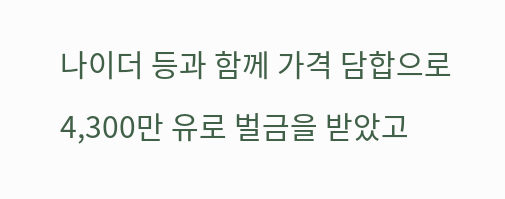나이더 등과 함께 가격 담합으로 4,300만 유로 벌금을 받았고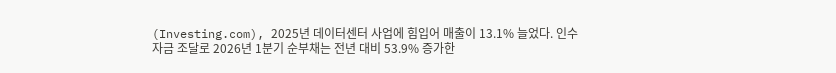(Investing.com), 2025년 데이터센터 사업에 힘입어 매출이 13.1% 늘었다. 인수 자금 조달로 2026년 1분기 순부채는 전년 대비 53.9% 증가한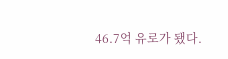46.7억 유로가 됐다.